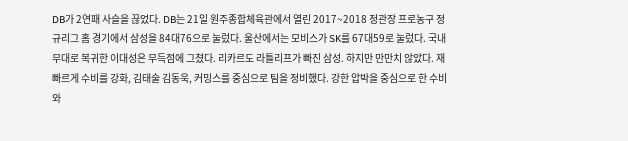DB가 2연패 사슬을 끊었다. DB는 21일 원주종합체육관에서 열린 2017~2018 정관장 프로농구 정규리그 홈 경기에서 삼성을 84대76으로 눌렀다. 울산에서는 모비스가 SK를 67대59로 눌렀다. 국내무대로 복귀한 이대성은 무득점에 그쳤다. 리카르도 라틀리프가 빠진 삼성. 하지만 만만치 않았다. 재빠르게 수비를 강화, 김태술 김동욱, 커밍스를 중심으로 팀을 정비했다. 강한 압박을 중심으로 한 수비와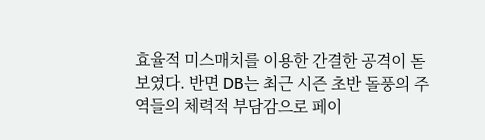효율적 미스매치를 이용한 간결한 공격이 돋보였다. 반면 DB는 최근 시즌 초반 돌풍의 주역들의 체력적 부담감으로 페이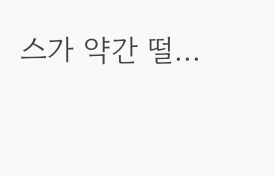스가 약간 떨...